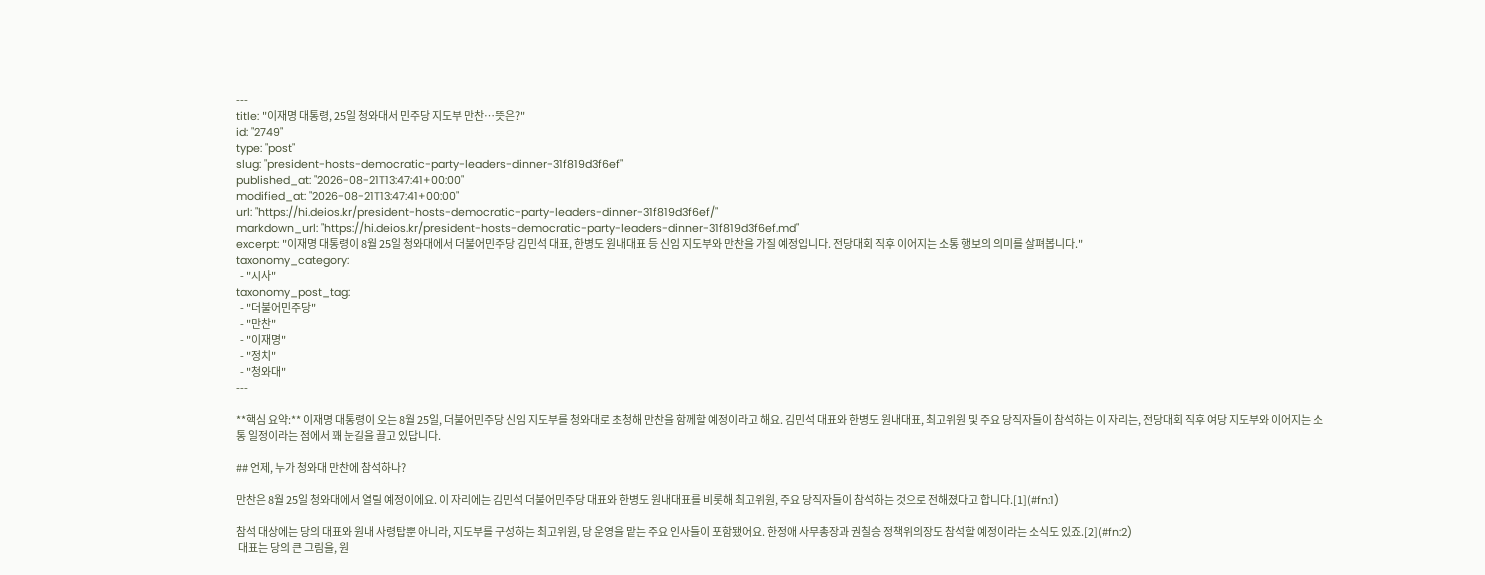---
title: "이재명 대통령, 25일 청와대서 민주당 지도부 만찬…뜻은?"
id: "2749"
type: "post"
slug: "president-hosts-democratic-party-leaders-dinner-31f819d3f6ef"
published_at: "2026-08-21T13:47:41+00:00"
modified_at: "2026-08-21T13:47:41+00:00"
url: "https://hi.deios.kr/president-hosts-democratic-party-leaders-dinner-31f819d3f6ef/"
markdown_url: "https://hi.deios.kr/president-hosts-democratic-party-leaders-dinner-31f819d3f6ef.md"
excerpt: "이재명 대통령이 8월 25일 청와대에서 더불어민주당 김민석 대표, 한병도 원내대표 등 신임 지도부와 만찬을 가질 예정입니다. 전당대회 직후 이어지는 소통 행보의 의미를 살펴봅니다."
taxonomy_category:
  - "시사"
taxonomy_post_tag:
  - "더불어민주당"
  - "만찬"
  - "이재명"
  - "정치"
  - "청와대"
---

**핵심 요약:** 이재명 대통령이 오는 8월 25일, 더불어민주당 신임 지도부를 청와대로 초청해 만찬을 함께할 예정이라고 해요. 김민석 대표와 한병도 원내대표, 최고위원 및 주요 당직자들이 참석하는 이 자리는, 전당대회 직후 여당 지도부와 이어지는 소통 일정이라는 점에서 꽤 눈길을 끌고 있답니다.

## 언제, 누가 청와대 만찬에 참석하나?

만찬은 8월 25일 청와대에서 열릴 예정이에요. 이 자리에는 김민석 더불어민주당 대표와 한병도 원내대표를 비롯해 최고위원, 주요 당직자들이 참석하는 것으로 전해졌다고 합니다.[1](#fn:1)

참석 대상에는 당의 대표와 원내 사령탑뿐 아니라, 지도부를 구성하는 최고위원, 당 운영을 맡는 주요 인사들이 포함됐어요. 한정애 사무총장과 권칠승 정책위의장도 참석할 예정이라는 소식도 있죠.[2](#fn:2)
 대표는 당의 큰 그림을, 원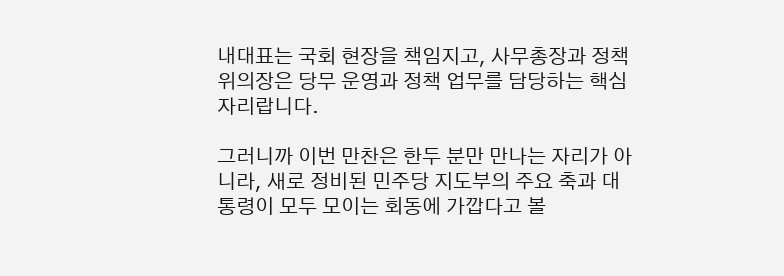내대표는 국회 현장을 책임지고, 사무총장과 정책위의장은 당무 운영과 정책 업무를 담당하는 핵심 자리랍니다.

그러니까 이번 만찬은 한두 분만 만나는 자리가 아니라, 새로 정비된 민주당 지도부의 주요 축과 대통령이 모두 모이는 회동에 가깝다고 볼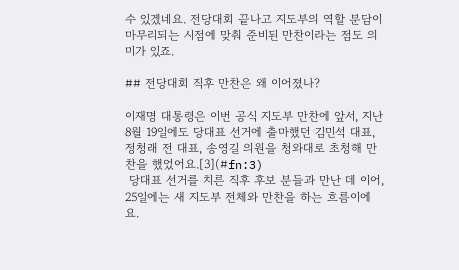수 있겠네요. 전당대회 끝나고 지도부의 역할 분담이 마무리되는 시점에 맞춰 준비된 만찬이라는 점도 의미가 있죠.

## 전당대회 직후 만찬은 왜 이어졌나?

이재명 대통령은 이번 공식 지도부 만찬에 앞서, 지난 8월 19일에도 당대표 선거에 출마했던 김민석 대표, 정청래 전 대표, 송영길 의원을 청와대로 초청해 만찬을 했었어요.[3](#fn:3)
 당대표 선거를 치른 직후 후보 분들과 만난 데 이어, 25일에는 새 지도부 전체와 만찬을 하는 흐름이에요.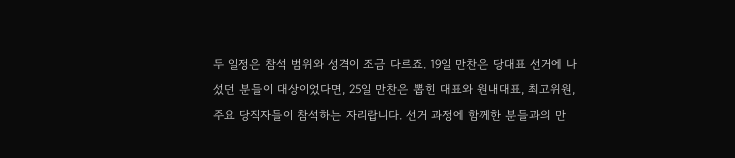두 일정은 참석 범위와 성격이 조금 다르죠. 19일 만찬은 당대표 선거에 나섰던 분들이 대상이었다면, 25일 만찬은 뽑힌 대표와 원내대표, 최고위원, 주요 당직자들이 참석하는 자리랍니다. 선거 과정에 함께한 분들과의 만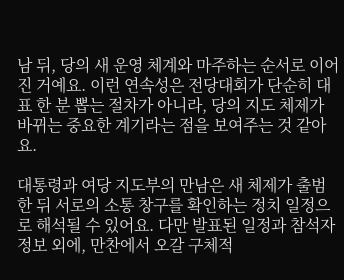남 뒤, 당의 새 운영 체계와 마주하는 순서로 이어진 거예요. 이런 연속성은 전당대회가 단순히 대표 한 분 뽑는 절차가 아니라, 당의 지도 체제가 바뀌는 중요한 계기라는 점을 보여주는 것 같아요.

대통령과 여당 지도부의 만남은 새 체제가 출범한 뒤 서로의 소통 창구를 확인하는 정치 일정으로 해석될 수 있어요. 다만 발표된 일정과 참석자 정보 외에, 만찬에서 오갈 구체적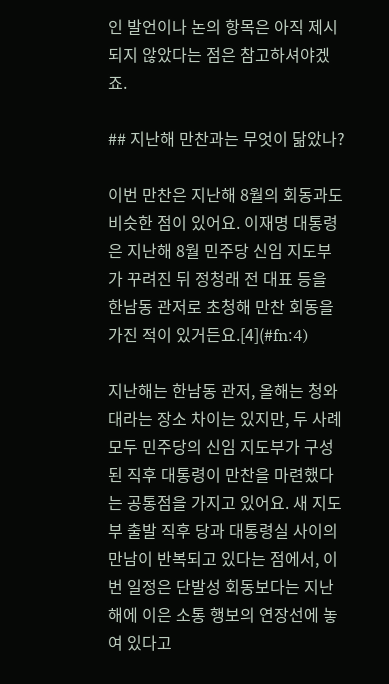인 발언이나 논의 항목은 아직 제시되지 않았다는 점은 참고하셔야겠죠.

## 지난해 만찬과는 무엇이 닮았나?

이번 만찬은 지난해 8월의 회동과도 비슷한 점이 있어요. 이재명 대통령은 지난해 8월 민주당 신임 지도부가 꾸려진 뒤 정청래 전 대표 등을 한남동 관저로 초청해 만찬 회동을 가진 적이 있거든요.[4](#fn:4)

지난해는 한남동 관저, 올해는 청와대라는 장소 차이는 있지만, 두 사례 모두 민주당의 신임 지도부가 구성된 직후 대통령이 만찬을 마련했다는 공통점을 가지고 있어요. 새 지도부 출발 직후 당과 대통령실 사이의 만남이 반복되고 있다는 점에서, 이번 일정은 단발성 회동보다는 지난해에 이은 소통 행보의 연장선에 놓여 있다고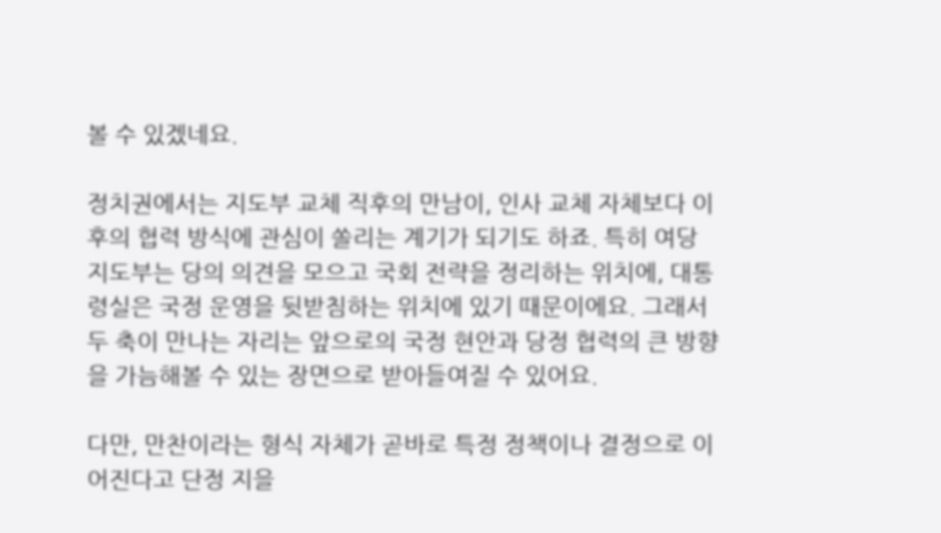볼 수 있겠네요.

정치권에서는 지도부 교체 직후의 만남이, 인사 교체 자체보다 이후의 협력 방식에 관심이 쏠리는 계기가 되기도 하죠. 특히 여당 지도부는 당의 의견을 모으고 국회 전략을 정리하는 위치에, 대통령실은 국정 운영을 뒷받침하는 위치에 있기 때문이에요. 그래서 두 축이 만나는 자리는 앞으로의 국정 현안과 당정 협력의 큰 방향을 가늠해볼 수 있는 장면으로 받아들여질 수 있어요.

다만, 만찬이라는 형식 자체가 곧바로 특정 정책이나 결정으로 이어진다고 단정 지을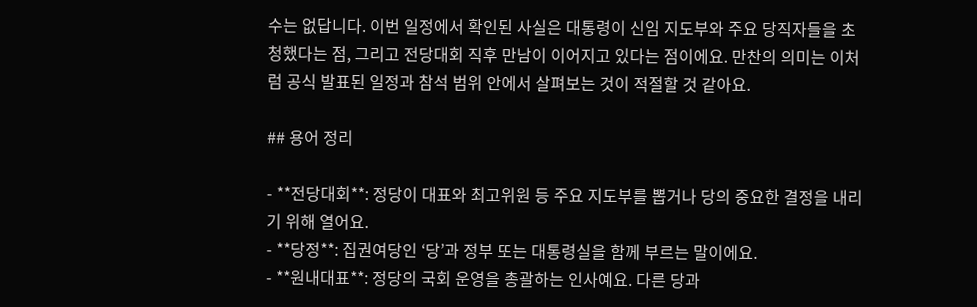수는 없답니다. 이번 일정에서 확인된 사실은 대통령이 신임 지도부와 주요 당직자들을 초청했다는 점, 그리고 전당대회 직후 만남이 이어지고 있다는 점이에요. 만찬의 의미는 이처럼 공식 발표된 일정과 참석 범위 안에서 살펴보는 것이 적절할 것 같아요.

## 용어 정리

- **전당대회**: 정당이 대표와 최고위원 등 주요 지도부를 뽑거나 당의 중요한 결정을 내리기 위해 열어요.
- **당정**: 집권여당인 ‘당’과 정부 또는 대통령실을 함께 부르는 말이에요.
- **원내대표**: 정당의 국회 운영을 총괄하는 인사예요. 다른 당과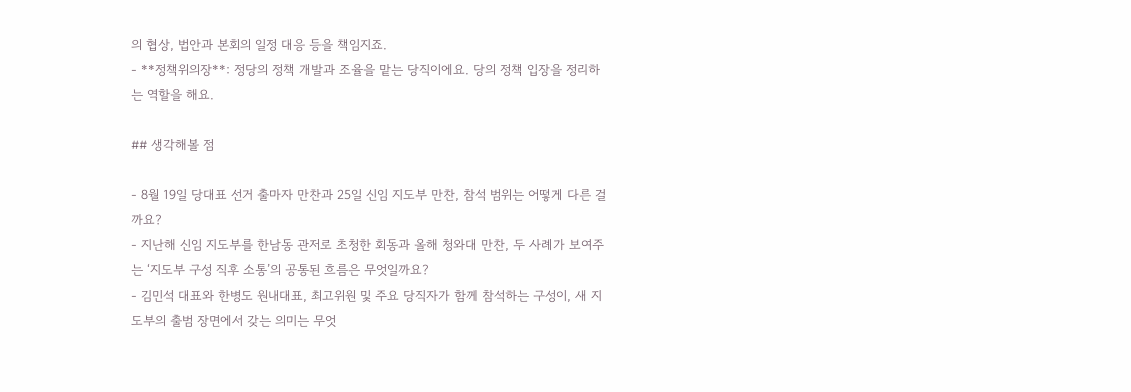의 협상, 법안과 본회의 일정 대응 등을 책임지죠.
- **정책위의장**: 정당의 정책 개발과 조율을 맡는 당직이에요. 당의 정책 입장을 정리하는 역할을 해요.

## 생각해볼 점

- 8월 19일 당대표 선거 출마자 만찬과 25일 신임 지도부 만찬, 참석 범위는 어떻게 다른 걸까요?
- 지난해 신임 지도부를 한남동 관저로 초청한 회동과 올해 청와대 만찬, 두 사례가 보여주는 ‘지도부 구성 직후 소통’의 공통된 흐름은 무엇일까요?
- 김민석 대표와 한병도 원내대표, 최고위원 및 주요 당직자가 함께 참석하는 구성이, 새 지도부의 출범 장면에서 갖는 의미는 무엇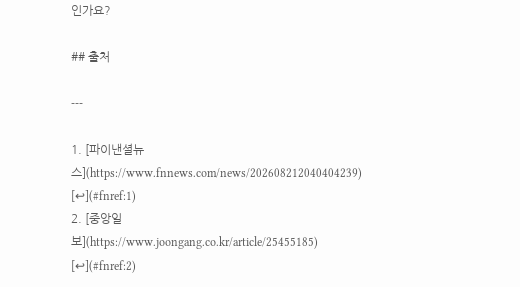인가요?

## 출처

---

1. [파이낸셜뉴스](https://www.fnnews.com/news/202608212040404239) [↩](#fnref:1)
2. [중앙일보](https://www.joongang.co.kr/article/25455185) [↩](#fnref:2)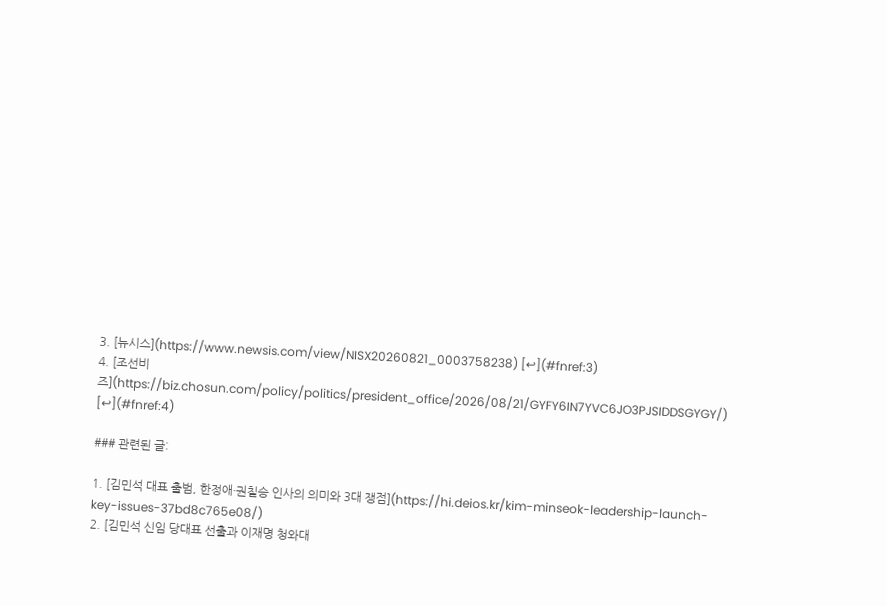3. [뉴시스](https://www.newsis.com/view/NISX20260821_0003758238) [↩](#fnref:3)
4. [조선비즈](https://biz.chosun.com/policy/politics/president_office/2026/08/21/GYFY6IN7YVC6JO3PJSIDDSGYGY/) [↩](#fnref:4)

### 관련된 글:

1. [김민석 대표 출범, 한정애·권칠승 인사의 의미와 3대 쟁점](https://hi.deios.kr/kim-minseok-leadership-launch-key-issues-37bd8c765e08/)
2. [김민석 신임 당대표 선출과 이재명 청와대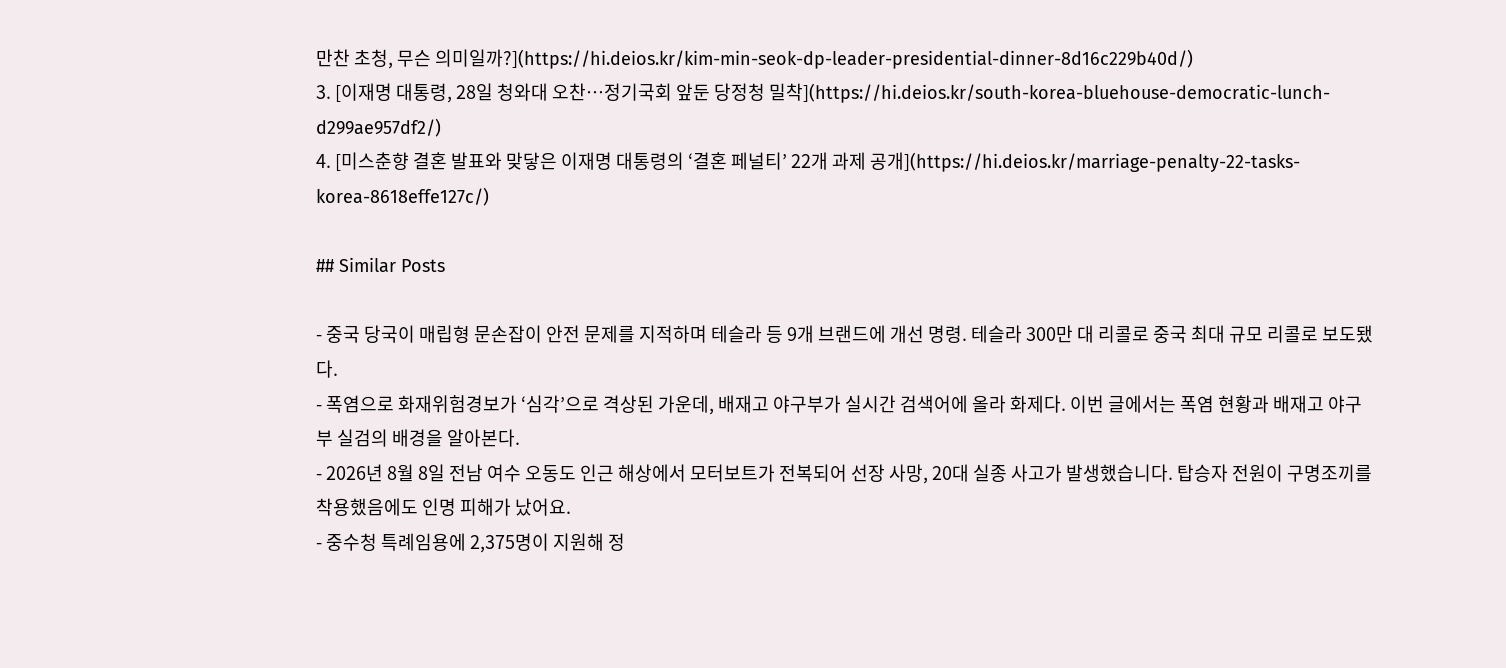만찬 초청, 무슨 의미일까?](https://hi.deios.kr/kim-min-seok-dp-leader-presidential-dinner-8d16c229b40d/)
3. [이재명 대통령, 28일 청와대 오찬…정기국회 앞둔 당정청 밀착](https://hi.deios.kr/south-korea-bluehouse-democratic-lunch-d299ae957df2/)
4. [미스춘향 결혼 발표와 맞닿은 이재명 대통령의 ‘결혼 페널티’ 22개 과제 공개](https://hi.deios.kr/marriage-penalty-22-tasks-korea-8618effe127c/)

## Similar Posts

- 중국 당국이 매립형 문손잡이 안전 문제를 지적하며 테슬라 등 9개 브랜드에 개선 명령. 테슬라 300만 대 리콜로 중국 최대 규모 리콜로 보도됐다.
- 폭염으로 화재위험경보가 ‘심각’으로 격상된 가운데, 배재고 야구부가 실시간 검색어에 올라 화제다. 이번 글에서는 폭염 현황과 배재고 야구부 실검의 배경을 알아본다.
- 2026년 8월 8일 전남 여수 오동도 인근 해상에서 모터보트가 전복되어 선장 사망, 20대 실종 사고가 발생했습니다. 탑승자 전원이 구명조끼를 착용했음에도 인명 피해가 났어요.
- 중수청 특례임용에 2,375명이 지원해 정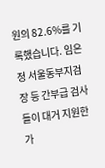원의 82.6%를 기록했습니다. 임은정 서울동부지검장 등 간부급 검사들이 대거 지원한 가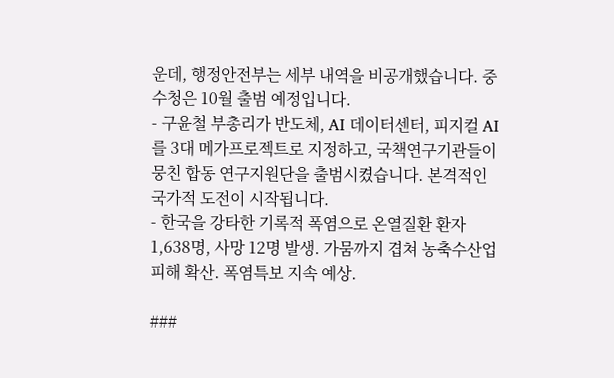운데, 행정안전부는 세부 내역을 비공개했습니다. 중수청은 10월 출범 예정입니다.
- 구윤철 부총리가 반도체, AI 데이터센터, 피지컬 AI를 3대 메가프로젝트로 지정하고, 국책연구기관들이 뭉친 합동 연구지원단을 출범시켰습니다. 본격적인 국가적 도전이 시작됩니다.
- 한국을 강타한 기록적 폭염으로 온열질환 환자 1,638명, 사망 12명 발생. 가뭄까지 겹쳐 농축수산업 피해 확산. 폭염특보 지속 예상.

###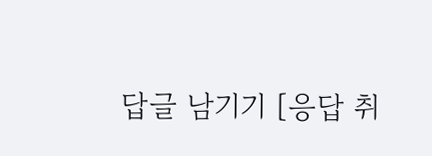답글 남기기 [응답 취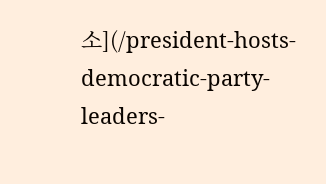소](/president-hosts-democratic-party-leaders-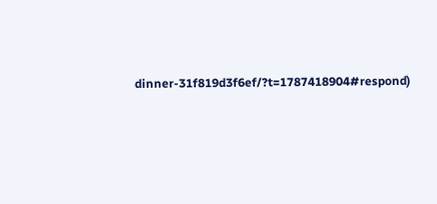dinner-31f819d3f6ef/?t=1787418904#respond)